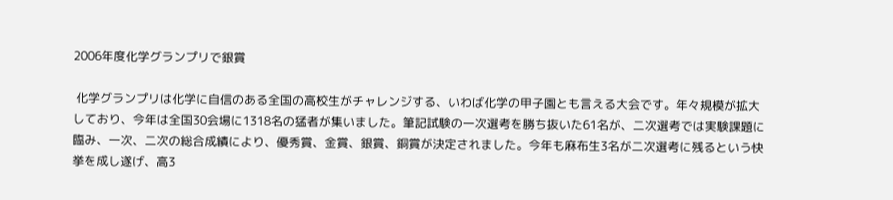2006年度化学グランプリで銀賞

 化学グランプリは化学に自信のある全国の高校生がチャレンジする、いわば化学の甲子園とも言える大会です。年々規模が拡大しており、今年は全国30会場に1318名の猛者が集いました。筆記試験の一次選考を勝ち抜いた61名が、二次選考では実験課題に臨み、一次、二次の総合成績により、優秀賞、金賞、銀賞、銅賞が決定されました。今年も麻布生3名が二次選考に残るという快挙を成し遂げ、高3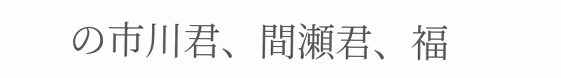の市川君、間瀬君、福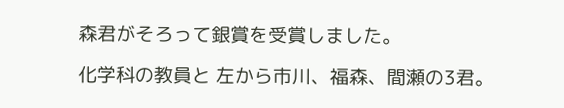森君がそろって銀賞を受賞しました。

化学科の教員と 左から市川、福森、間瀬の3君。